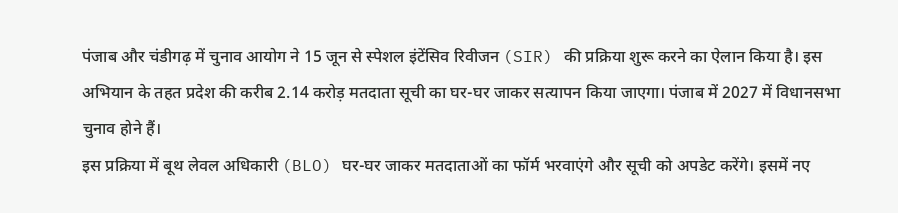पंजाब और चंडीगढ़ में चुनाव आयोग ने 15 जून से स्पेशल इंटेंसिव रिवीजन (SIR) की प्रक्रिया शुरू करने का ऐलान किया है। इस अभियान के तहत प्रदेश की करीब 2.14 करोड़ मतदाता सूची का घर-घर जाकर सत्यापन किया जाएगा। पंजाब में 2027 में विधानसभा चुनाव होने हैं।
इस प्रक्रिया में बूथ लेवल अधिकारी (BLO) घर-घर जाकर मतदाताओं का फॉर्म भरवाएंगे और सूची को अपडेट करेंगे। इसमें नए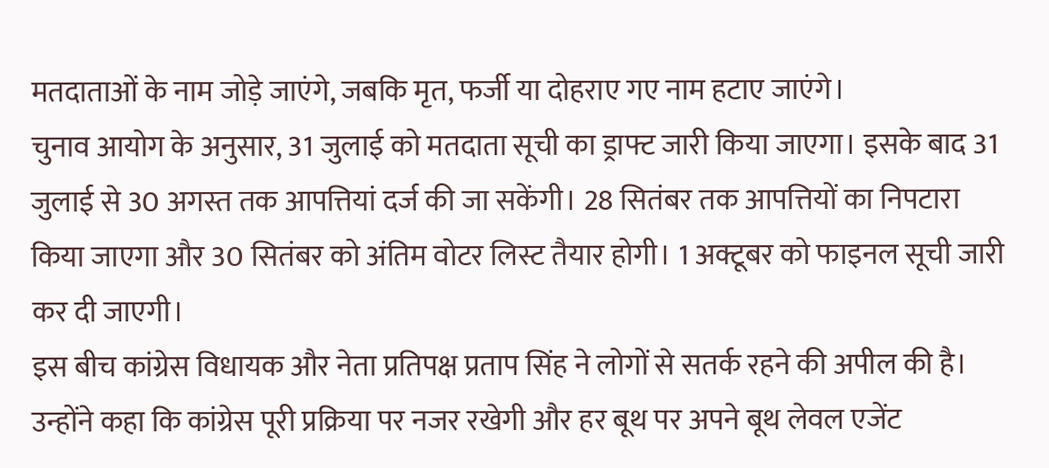मतदाताओं के नाम जोड़े जाएंगे, जबकि मृत, फर्जी या दोहराए गए नाम हटाए जाएंगे।
चुनाव आयोग के अनुसार, 31 जुलाई को मतदाता सूची का ड्राफ्ट जारी किया जाएगा। इसके बाद 31 जुलाई से 30 अगस्त तक आपत्तियां दर्ज की जा सकेंगी। 28 सितंबर तक आपत्तियों का निपटारा किया जाएगा और 30 सितंबर को अंतिम वोटर लिस्ट तैयार होगी। 1 अक्टूबर को फाइनल सूची जारी कर दी जाएगी।
इस बीच कांग्रेस विधायक और नेता प्रतिपक्ष प्रताप सिंह ने लोगों से सतर्क रहने की अपील की है। उन्होंने कहा कि कांग्रेस पूरी प्रक्रिया पर नजर रखेगी और हर बूथ पर अपने बूथ लेवल एजेंट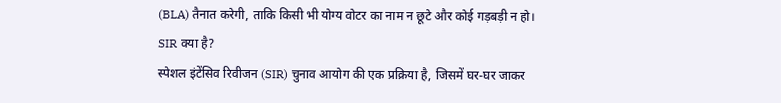(BLA) तैनात करेगी, ताकि किसी भी योग्य वोटर का नाम न छूटे और कोई गड़बड़ी न हो।
SIR क्या है?
स्पेशल इंटेंसिव रिवीजन (SIR) चुनाव आयोग की एक प्रक्रिया है, जिसमें घर-घर जाकर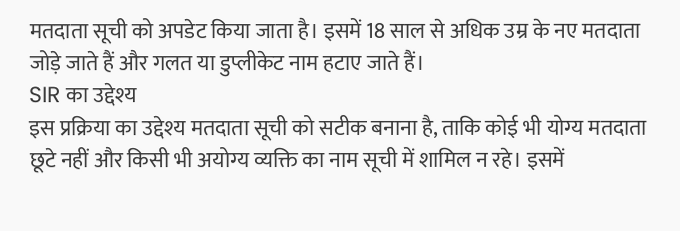मतदाता सूची को अपडेट किया जाता है। इसमें 18 साल से अधिक उम्र के नए मतदाता जोड़े जाते हैं और गलत या डुप्लीकेट नाम हटाए जाते हैं।
SIR का उद्देश्य
इस प्रक्रिया का उद्देश्य मतदाता सूची को सटीक बनाना है, ताकि कोई भी योग्य मतदाता छूटे नहीं और किसी भी अयोग्य व्यक्ति का नाम सूची में शामिल न रहे। इसमें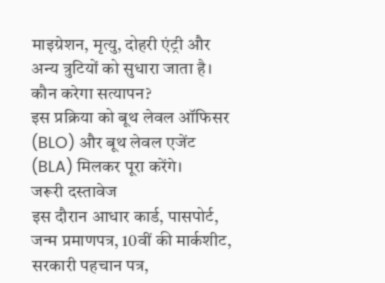माइग्रेशन, मृत्यु, दोहरी एंट्री और अन्य त्रुटियों को सुधारा जाता है।
कौन करेगा सत्यापन?
इस प्रक्रिया को बूथ लेवल ऑफिसर (BLO) और बूथ लेवल एजेंट (BLA) मिलकर पूरा करेंगे।
जरूरी दस्तावेज
इस दौरान आधार कार्ड, पासपोर्ट, जन्म प्रमाणपत्र, 10वीं की मार्कशीट, सरकारी पहचान पत्र,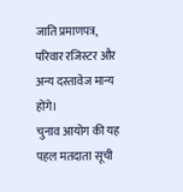जाति प्रमाणपत्र, परिवार रजिस्टर और अन्य दस्तावेज मान्य होंगे।
चुनाव आयोग की यह पहल मतदाता सूची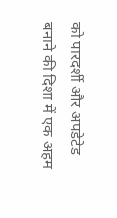को पारदर्शी और अपडेटेड बनाने की दिशा में एक अहम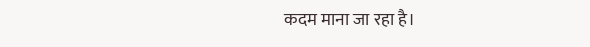कदम माना जा रहा है।